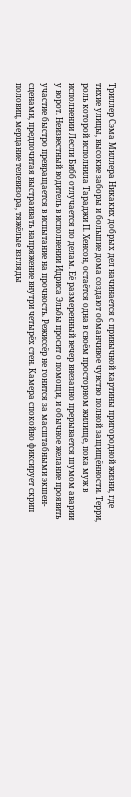Триллер Сэма Миллера Никаких добрых дел начинается с привычной картины пригородной жизни, где тихие улицы, высокие заборы и большие дома создают обманчивое чувство полной защищённости. Терри, роль которой исполнила Тараджи П. Хенсон, остаётся одна в своём просторном жилище, пока муж в исполнении Лесли Бибб отлучается по делам. Её размеренный вечер внезапно прерывается шумом аварии у ворот. Неизвестный водитель в исполнении Идриса Эльбы просит о помощи, и обычное желание проявить участие быстро превращается в испытание на прочность. Режиссёр не гонится за масштабными экшен-сценами, предпочитая выстраивать напряжение внутри четырёх стен. Камера спокойно фиксирует скрип половиц, мерцание телевизора, тяжёлые взгляды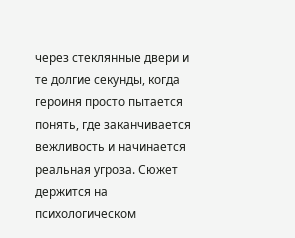через стеклянные двери и те долгие секунды, когда героиня просто пытается понять, где заканчивается вежливость и начинается реальная угроза. Сюжет держится на психологическом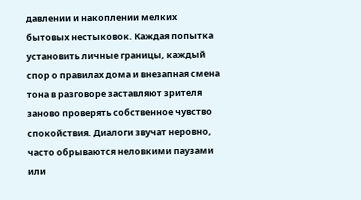давлении и накоплении мелких бытовых нестыковок. Каждая попытка установить личные границы, каждый спор о правилах дома и внезапная смена тона в разговоре заставляют зрителя заново проверять собственное чувство спокойствия. Диалоги звучат неровно, часто обрываются неловкими паузами или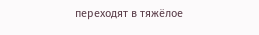переходят в тяжёлое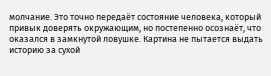молчание. Это точно передаёт состояние человека, который привык доверять окружающим, но постепенно осознаёт, что оказался в замкнутой ловушке. Картина не пытается выдать историю за сухой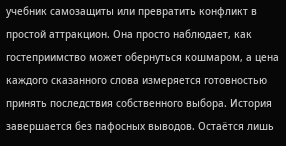учебник самозащиты или превратить конфликт в простой аттракцион. Она просто наблюдает, как гостеприимство может обернуться кошмаром, а цена каждого сказанного слова измеряется готовностью принять последствия собственного выбора. История завершается без пафосных выводов. Остаётся лишь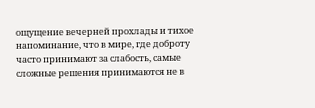ощущение вечерней прохлады и тихое напоминание, что в мире, где доброту часто принимают за слабость, самые сложные решения принимаются не в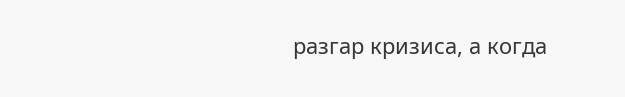разгар кризиса, а когда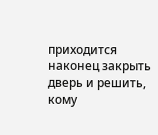приходится наконец закрыть дверь и решить, кому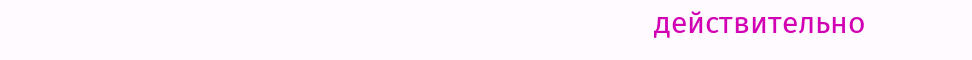действительно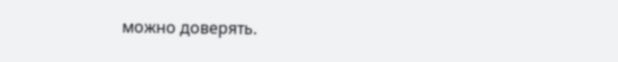можно доверять.